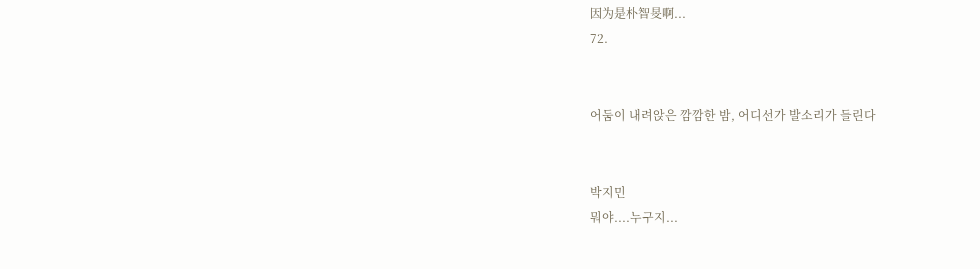因为是朴智旻啊...
72.


어둠이 내려앉은 깜깜한 밤, 어디선가 발소리가 들린다


박지민
뭐야....누구지...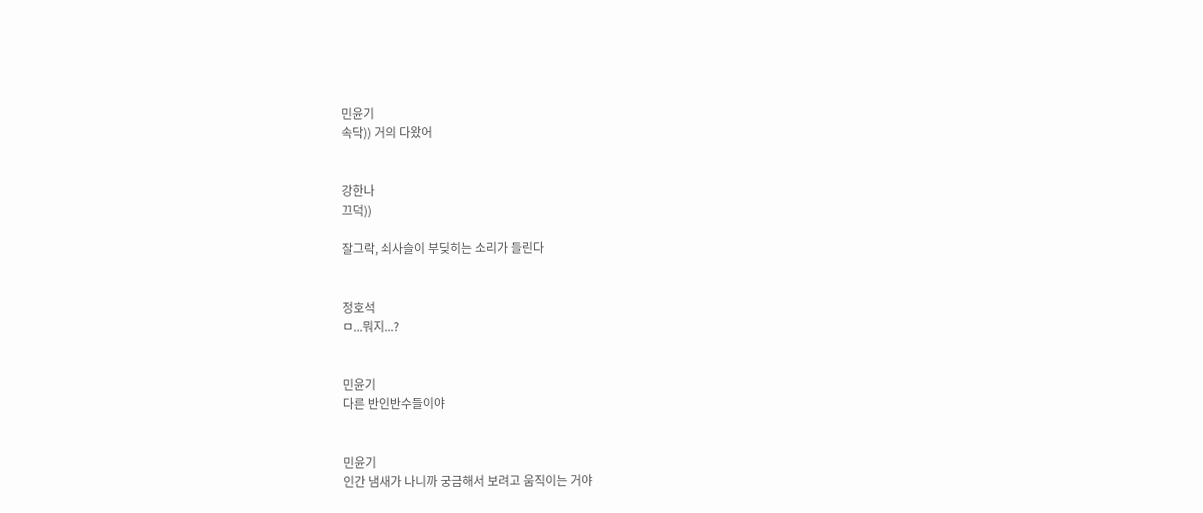민윤기
속닥)) 거의 다왔어


강한나
끄덕))

잘그락, 쇠사슬이 부딪히는 소리가 들린다


정호석
ㅁ...뭐지...?


민윤기
다른 반인반수들이야


민윤기
인간 냄새가 나니까 궁금해서 보려고 움직이는 거야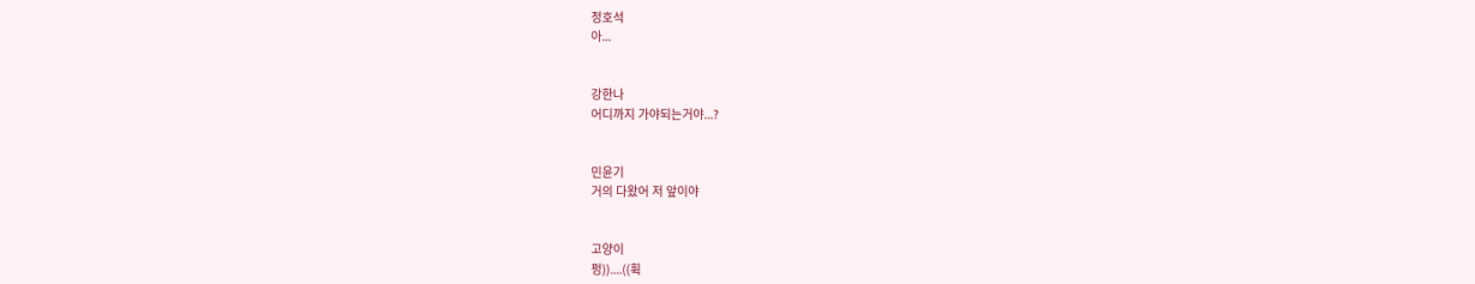정호석
아...


강한나
어디까지 가야되는거야...?


민윤기
거의 다왔어 저 앞이야


고양이
펑))....((휙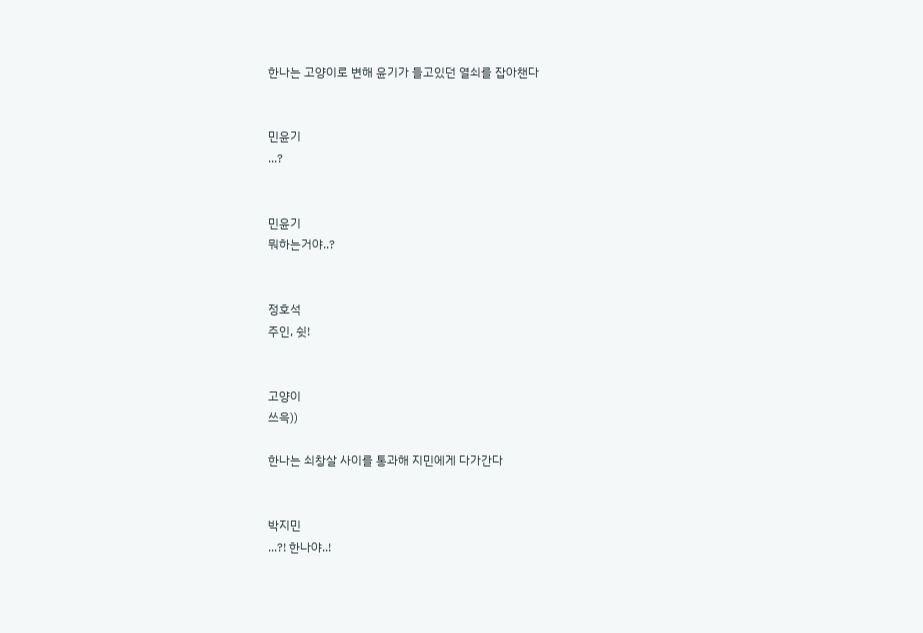한나는 고양이로 변해 윤기가 들고있던 열쇠를 잡아챈다


민윤기
...?


민윤기
뭐하는거야..?


정호석
주인, 쉿!


고양이
쓰윽))

한나는 쇠창살 사이를 통과해 지민에게 다가간다


박지민
...?! 한나야..!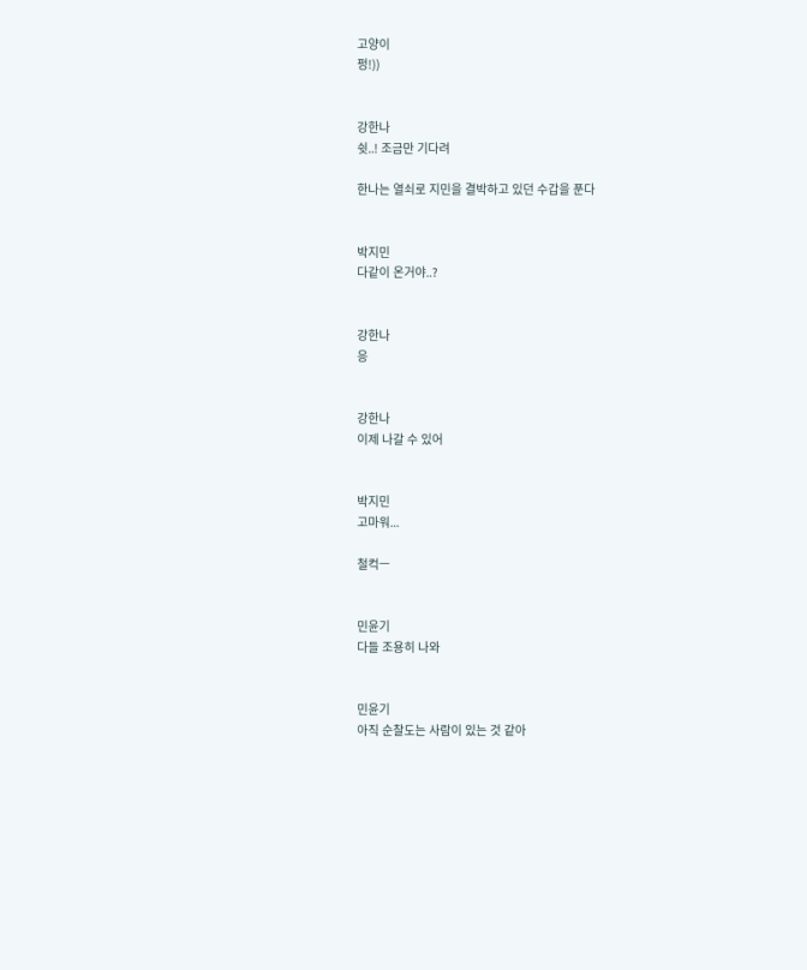고양이
펑!))


강한나
쉿..! 조금만 기다려

한나는 열쇠로 지민을 결박하고 있던 수갑을 푼다


박지민
다같이 온거야..?


강한나
응


강한나
이제 나갈 수 있어


박지민
고마워...

철컥ㅡ


민윤기
다들 조용히 나와


민윤기
아직 순찰도는 사람이 있는 것 같아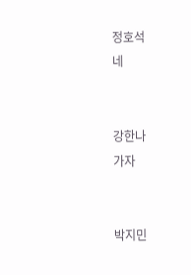정호석
네


강한나
가자


박지민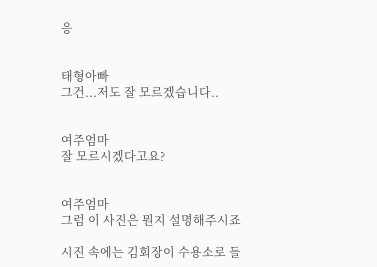응


태형아빠
그건...저도 잘 모르겠습니다..


여주엄마
잘 모르시겠다고요?


여주엄마
그럼 이 사진은 뭔지 설명해주시죠

시진 속에는 김회장이 수용소로 들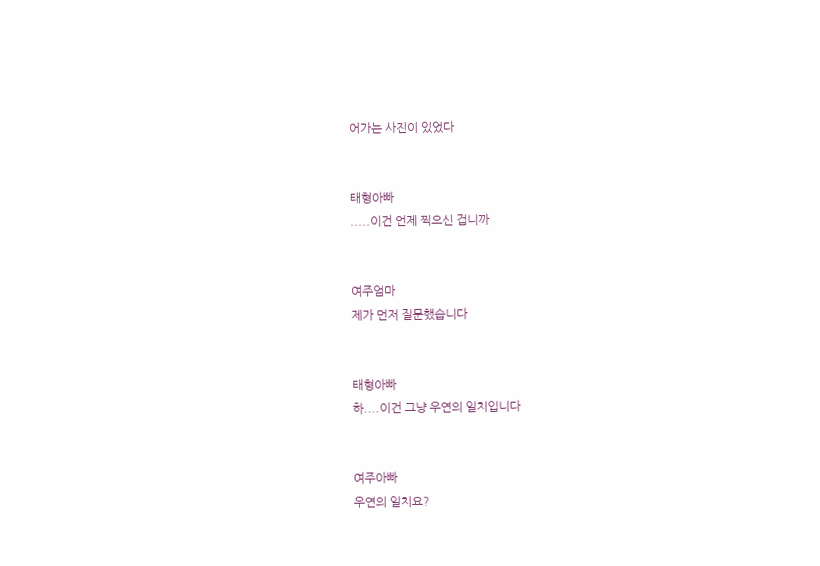어가는 사진이 있었다


태형아빠
.....이건 언제 찍으신 겁니까


여주엄마
제가 먼저 질문했습니다


태형아빠
하....이건 그냥 우연의 일치입니다


여주아빠
우연의 일치요?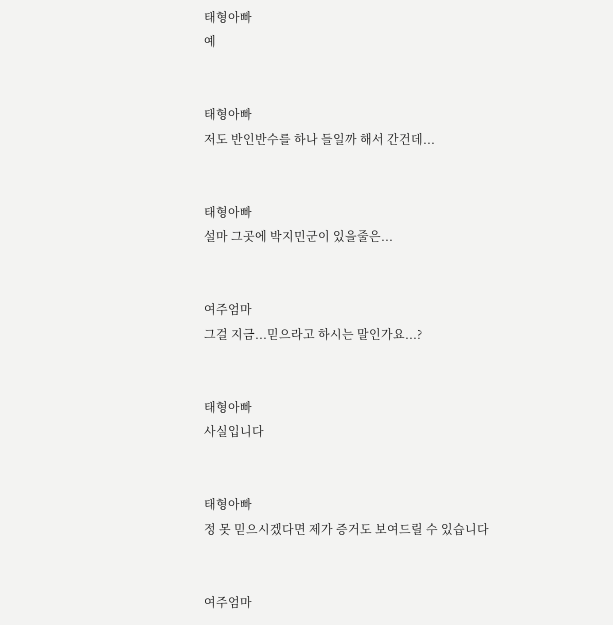태형아빠
예


태형아빠
저도 반인반수를 하나 들일까 해서 간건데...


태형아빠
설마 그곳에 박지민군이 있을줄은...


여주엄마
그걸 지금...믿으라고 하시는 말인가요...?


태형아빠
사실입니다


태형아빠
정 못 믿으시겠다면 제가 증거도 보여드릴 수 있습니다


여주엄마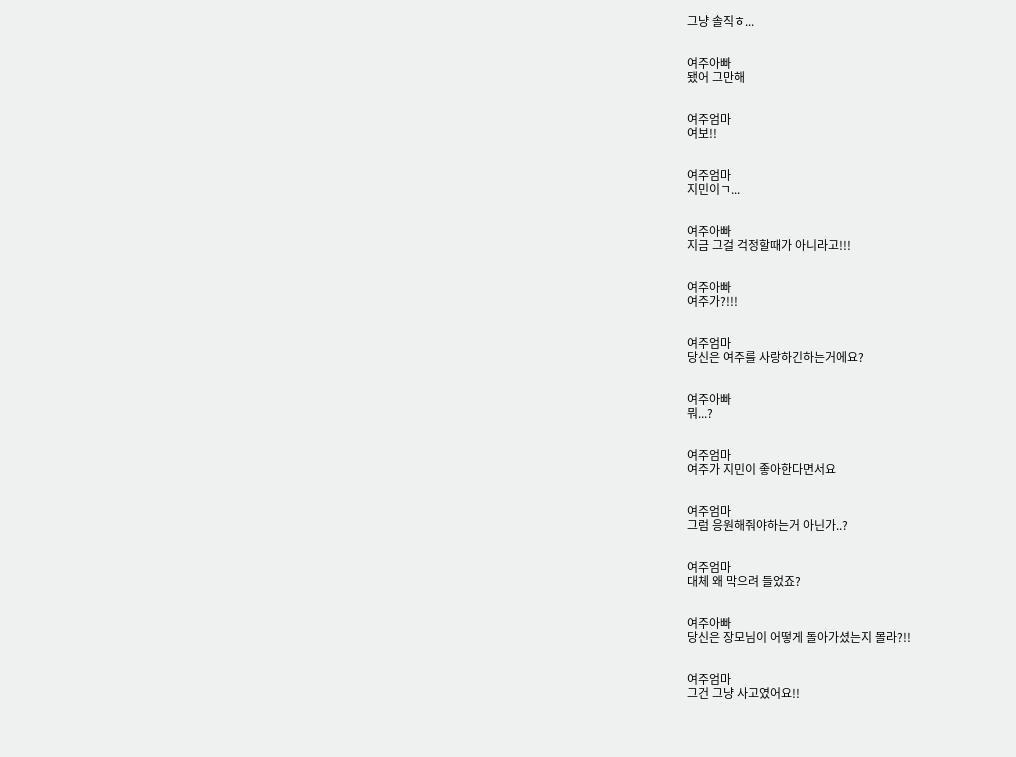그냥 솔직ㅎ...


여주아빠
됐어 그만해


여주엄마
여보!!


여주엄마
지민이ㄱ...


여주아빠
지금 그걸 걱정할때가 아니라고!!!


여주아빠
여주가?!!!


여주엄마
당신은 여주를 사랑하긴하는거에요?


여주아빠
뭐...?


여주엄마
여주가 지민이 좋아한다면서요


여주엄마
그럼 응원해줘야하는거 아닌가..?


여주엄마
대체 왜 막으려 들었죠?


여주아빠
당신은 장모님이 어떻게 돌아가셨는지 몰라?!!


여주엄마
그건 그냥 사고였어요!!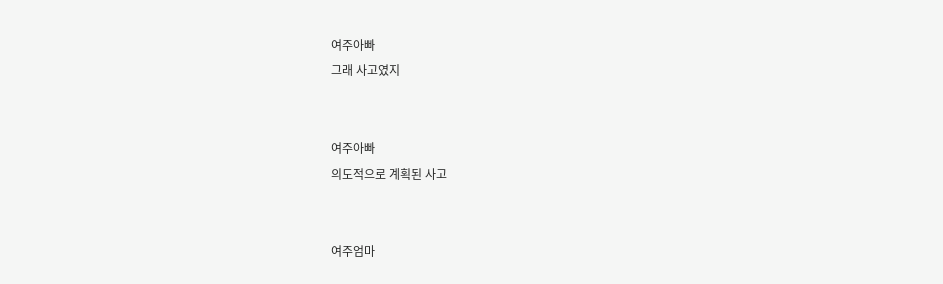여주아빠
그래 사고였지


여주아빠
의도적으로 계획된 사고


여주엄마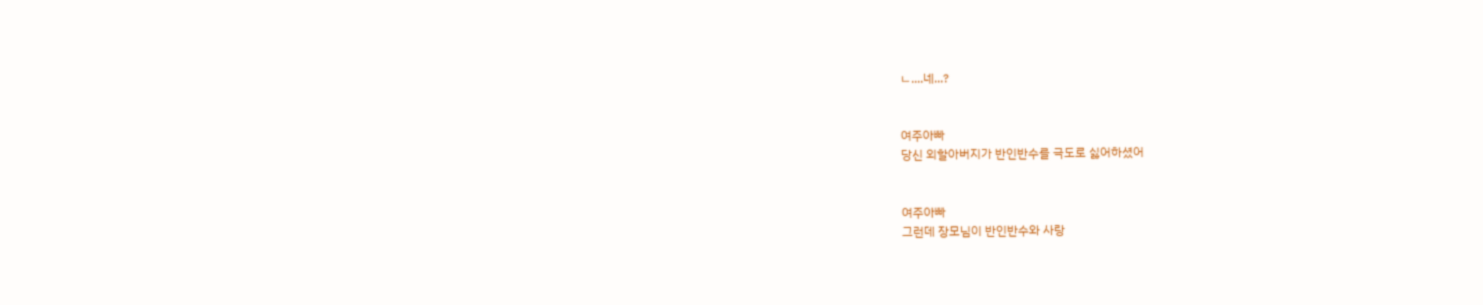ㄴ....네...?


여주아빠
당신 외할아버지가 반인반수를 극도로 싫어하셨어


여주아빠
그런데 장모님이 반인반수와 사랑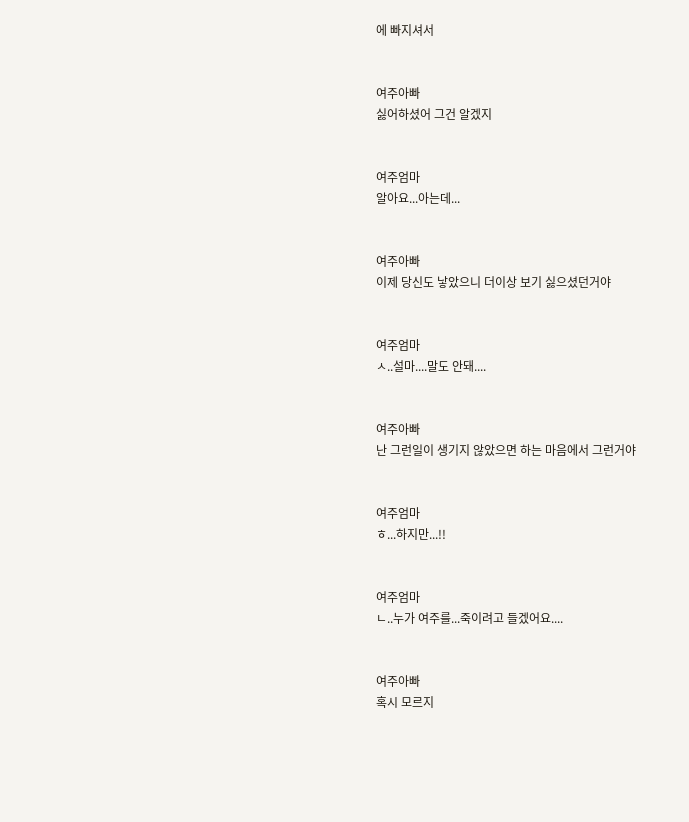에 빠지셔서


여주아빠
싫어하셨어 그건 알겠지


여주엄마
알아요...아는데...


여주아빠
이제 당신도 낳았으니 더이상 보기 싫으셨던거야


여주엄마
ㅅ..설마....말도 안돼....


여주아빠
난 그런일이 생기지 않았으면 하는 마음에서 그런거야


여주엄마
ㅎ...하지만...!!


여주엄마
ㄴ..누가 여주를...죽이려고 들겠어요....


여주아빠
혹시 모르지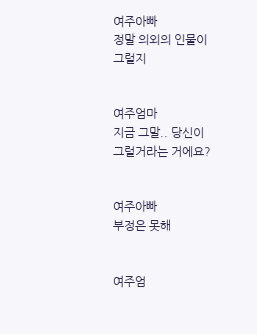여주아빠
정말 의외의 인물이 그럴지


여주엄마
지금 그말.. 당신이 그럴거라는 거에요?


여주아빠
부정은 못해


여주엄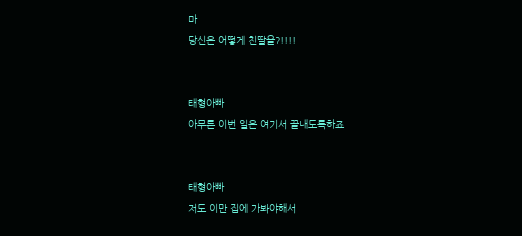마
당신은 어떻게 친딸을?!!!!


태형아빠
아무튼 이번 일은 여기서 끝내도록하죠


태형아빠
저도 이만 집에 가봐야해서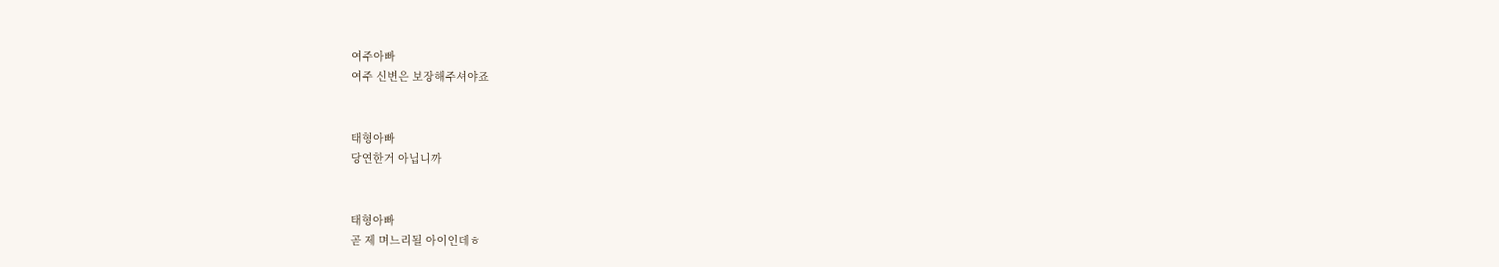여주아빠
여주 신변은 보장해주셔야죠


태형아빠
당연한거 아닙니까


태형아빠
곧 제 며느리될 아이인데ㅎ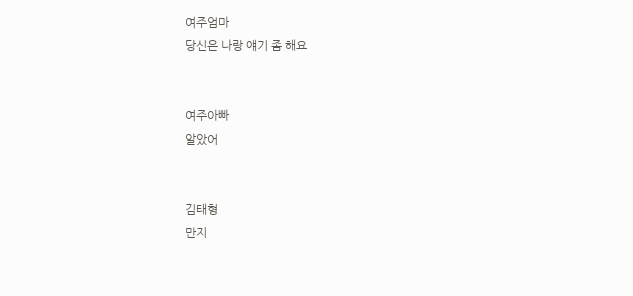여주엄마
당신은 나랑 얘기 좀 해요


여주아빠
알았어


김태형
만지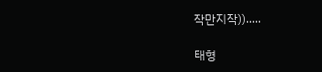작만지작)).....

태형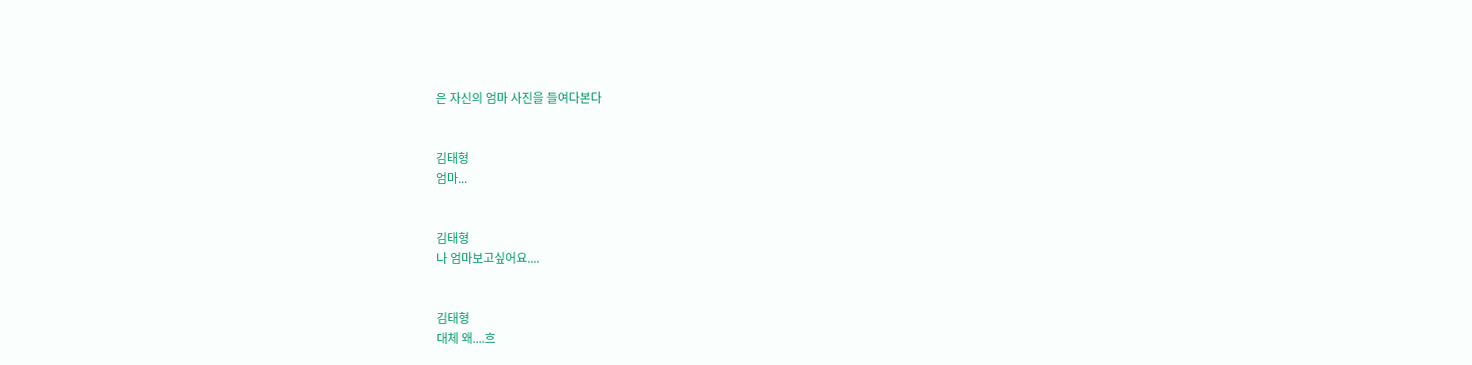은 자신의 엄마 사진을 들여다본다


김태형
엄마...


김태형
나 엄마보고싶어요....


김태형
대체 왜....흐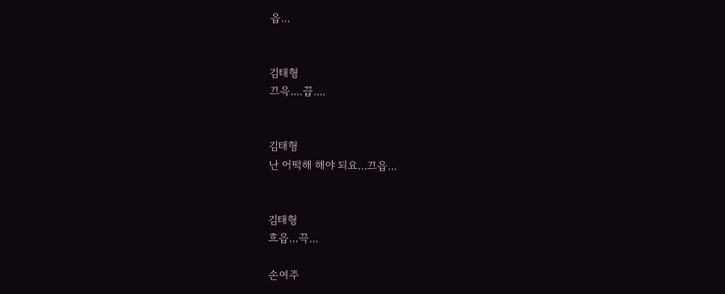읍...


김태형
끄윽....끕....


김태형
난 어떡해 해야 되요...끄읍...


김태형
흐읍...끅...

손여주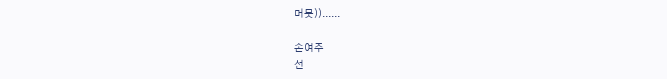머뭇))......

손여주
선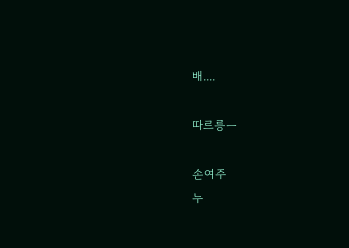배....

따르릉ㅡ

손여주
누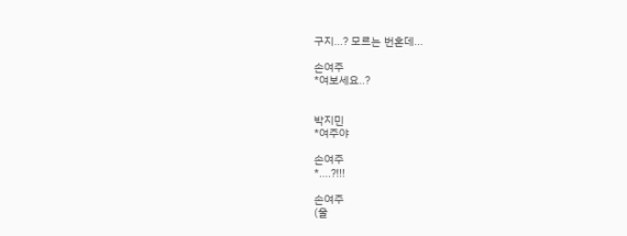구지...? 모르는 번혼데...

손여주
*여보세요..?


박지민
*여주야

손여주
*....?!!!

손여주
(울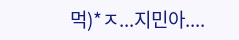먹)*ㅈ...지민아....